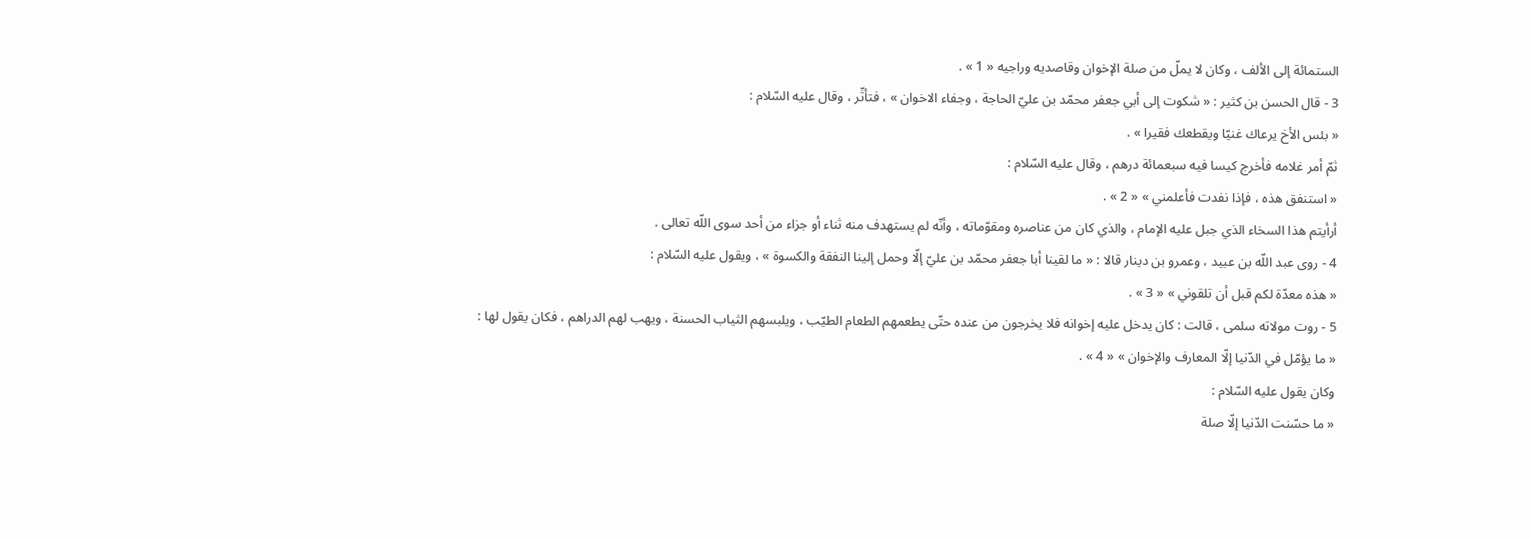الستمائة إلى الألف ، وكان لا يملّ من صلة الإخوان وقاصديه وراجيه « 1 » .
3 - قال الحسن بن كثير : « شكوت إلى أبي جعفر محمّد بن عليّ الحاجة ، وجفاء الاخوان » ، فتأثّر ، وقال عليه السّلام :
« بئس الأخ يرعاك غنيّا ويقطعك فقيرا » .
ثمّ أمر غلامه فأخرج كيسا فيه سبعمائة درهم ، وقال عليه السّلام :
« استنفق هذه ، فإذا نفدت فأعلمني » « 2 » .
أرأيتم هذا السخاء الذي جبل عليه الإمام ، والذي كان من عناصره ومقوّماته ، وأنّه لم يستهدف منه ثناء أو جزاء من أحد سوى اللّه تعالى .
4 - روى عبد اللّه بن عبيد ، وعمرو بن دينار قالا : « ما لقينا أبا جعفر محمّد بن عليّ إلّا وحمل إلينا النفقة والكسوة » ، ويقول عليه السّلام :
« هذه معدّة لكم قبل أن تلقوني » « 3 » .
5 - روت مولاته سلمى ، قالت : كان يدخل عليه إخوانه فلا يخرجون من عنده حتّى يطعمهم الطعام الطيّب ، ويلبسهم الثياب الحسنة ، ويهب لهم الدراهم ، فكان يقول لها :
« ما يؤمّل في الدّنيا إلّا المعارف والإخوان » « 4 » .
وكان يقول عليه السّلام :
« ما حسّنت الدّنيا إلّا صلة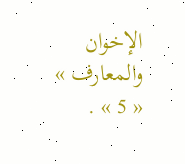الإخوان والمعارف » « 5 » .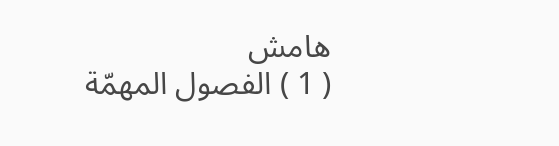هامش
( 1 ) الفصول المهمّة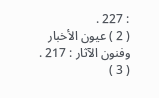: 227 .
( 2 ) عيون الأخبار وفنون الآثار : 217 .
( 3 )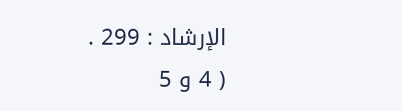الإرشاد : 299 .
( 4 و 5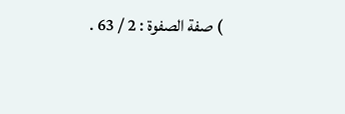) صفة الصفوة : 2 / 63 .